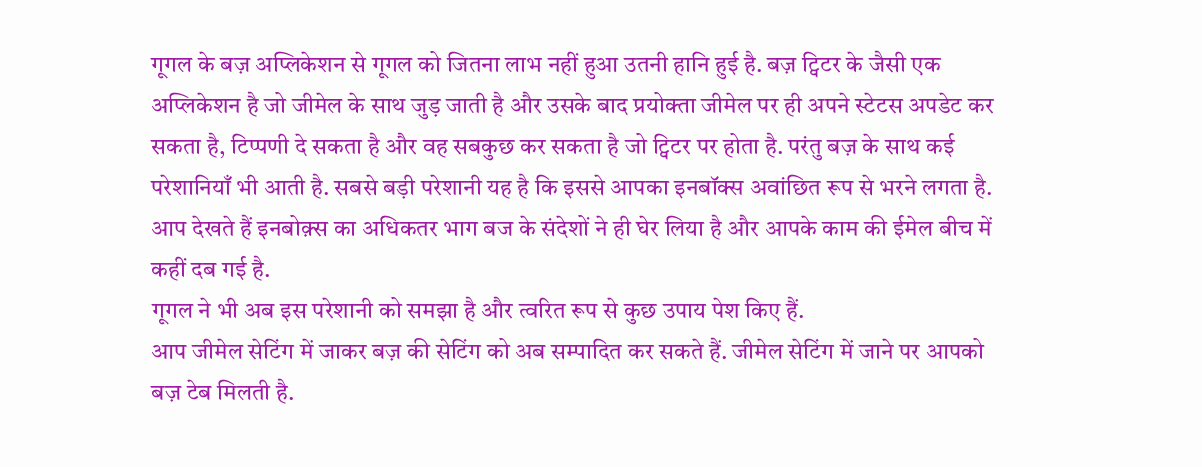गूगल के बज़ अप्लिकेशन से गूगल को जितना लाभ नहीं हुआ उतनी हानि हुई है. बज़ ट्विटर के जैसी एक अप्लिकेशन है जो जीमेल के साथ जुड़ जाती है और उसके बाद प्रयोक्ता जीमेल पर ही अपने स्टेटस अपडेट कर सकता है, टिप्पणी दे सकता है और वह सबकुछ कर सकता है जो ट्विटर पर होता है. परंतु बज़ के साथ कई परेशानियाँ भी आती है. सबसे बड़ी परेशानी यह है कि इससे आपका इनबॉक्स अवांछित रूप से भरने लगता है. आप देखते हैं इनबोक़्स का अधिकतर भाग बज के संदेशों ने ही घेर लिया है और आपके काम की ईमेल बीच में कहीं दब गई है.
गूगल ने भी अब इस परेशानी को समझा है और त्वरित रूप से कुछ उपाय पेश किए हैं.
आप जीमेल सेटिंग में जाकर बज़ की सेटिंग को अब सम्पादित कर सकते हैं. जीमेल सेटिंग में जाने पर आपको बज़ टेब मिलती है.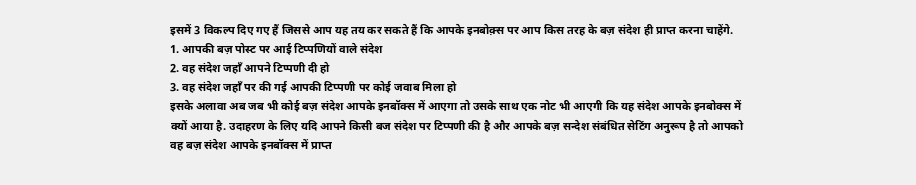इसमें 3 विकल्प दिए गए हैं जिससे आप यह तय कर सकते हैं कि आपके इनबोक़्स पर आप किस तरह के बज़ संदेश ही प्राप्त करना चाहेंगे.
1. आपकी बज़ पोस्ट पर आई टिप्पणियों वाले संदेश
2. वह संदेश जहाँ आपने टिप्पणी दी हो
3. वह संदेश जहाँ पर की गई आपकी टिप्पणी पर कोई जवाब मिला हो
इसके अलावा अब जब भी कोई बज़ संदेश आपके इनबॉक्स में आएगा तो उसके साथ एक नोट भी आएगी कि यह संदेश आपके इनबोक्स में क्यों आया है. उदाहरण के लिए यदि आपने किसी बज संदेश पर टिप्पणी की है और आपके बज़ सन्देश संबंधित सेटिंग अनुरूप है तो आपको वह बज़ संदेश आपके इनबॉक्स में प्राप्त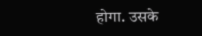होगा. उसके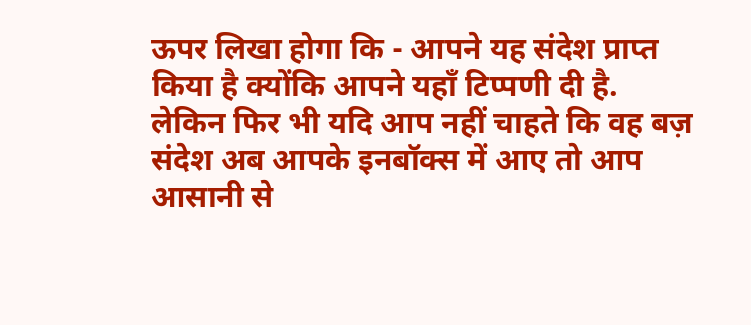ऊपर लिखा होगा कि - आपने यह संदेश प्राप्त किया है क्योंकि आपने यहाँ टिप्पणी दी है.
लेकिन फिर भी यदि आप नहीं चाहते कि वह बज़ संदेश अब आपके इनबॉक्स में आए तो आप आसानी से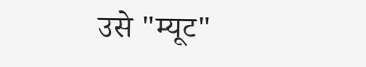उसे "म्यूट"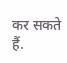कर सकते हैं.